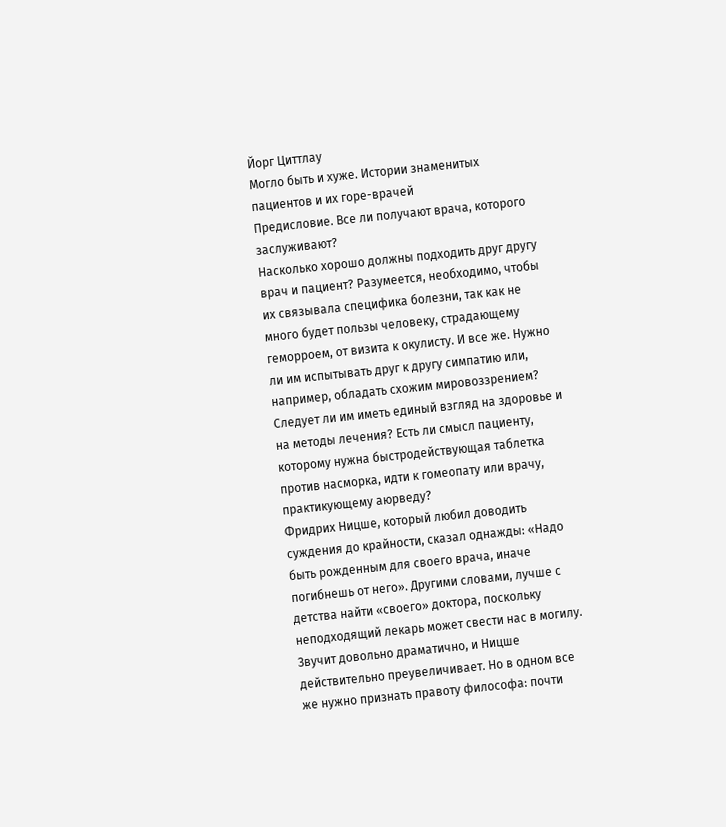Йорг Циттлау
Могло быть и хуже. Истории знаменитых пациентов и их горе-врачей
Предисловие. Все ли получают врача, которого заслуживают?
Насколько хорошо должны подходить друг другу врач и пациент? Разумеется, необходимо, чтобы их связывала специфика болезни, так как не много будет пользы человеку, страдающему геморроем, от визита к окулисту. И все же. Нужно ли им испытывать друг к другу симпатию или, например, обладать схожим мировоззрением? Следует ли им иметь единый взгляд на здоровье и на методы лечения? Есть ли смысл пациенту, которому нужна быстродействующая таблетка против насморка, идти к гомеопату или врачу, практикующему аюрведу?
Фридрих Ницше, который любил доводить суждения до крайности, сказал однажды: «Надо быть рожденным для своего врача, иначе погибнешь от него». Другими словами, лучше с детства найти «своего» доктора, поскольку неподходящий лекарь может свести нас в могилу. Звучит довольно драматично, и Ницше действительно преувеличивает. Но в одном все же нужно признать правоту философа: почти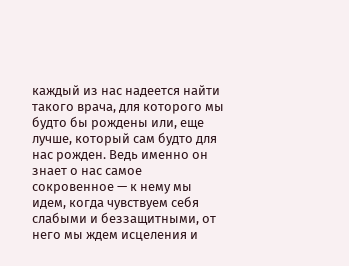каждый из нас надеется найти такого врача, для которого мы будто бы рождены или, еще лучше, который сам будто для нас рожден. Ведь именно он знает о нас самое сокровенное — к нему мы идем, когда чувствуем себя слабыми и беззащитными, от него мы ждем исцеления и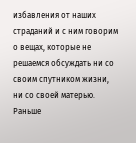избавления от наших страданий и с ним говорим о вещах, которые не решаемся обсуждать ни со своим спутником жизни, ни со своей матерью. Раньше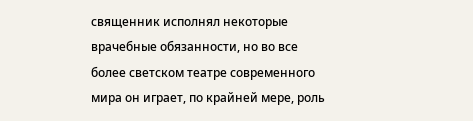священник исполнял некоторые врачебные обязанности, но во все более светском театре современного мира он играет, по крайней мере, роль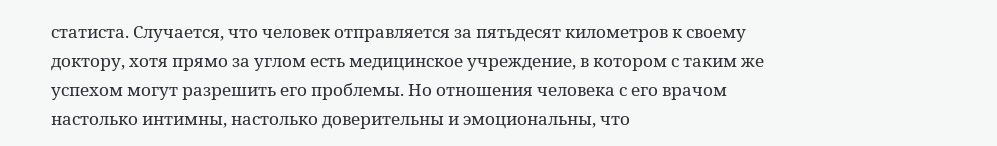статиста. Случается, что человек отправляется за пятьдесят километров к своему доктору, хотя прямо за углом есть медицинское учреждение, в котором с таким же успехом могут разрешить его проблемы. Но отношения человека с его врачом настолько интимны, настолько доверительны и эмоциональны, что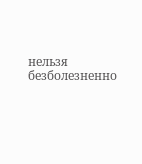нельзя безболезненно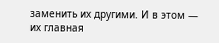заменить их другими. И в этом — их главная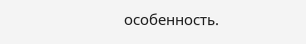особенность.